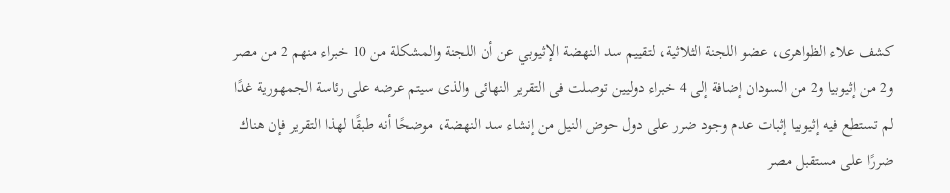كشف علاء الظواهرى، عضو اللجنة الثلاثية، لتقييم سد النهضة الإثيوبي عن أن اللجنة والمشكلة من 10 خبراء منهم 2 من مصر و2 من إثيوبيا و2 من السودان إضافة إلى 4 خبراء دوليين توصلت فى التقرير النهائى والذى سيتم عرضه على رئاسة الجمهورية غدًا لم تستطع فيه إثيوبيا إثبات عدم وجود ضرر على دول حوض النيل من إنشاء سد النهضة، موضحًا أنه طبقًا لهذا التقرير فإن هناك ضررًا على مستقبل مصر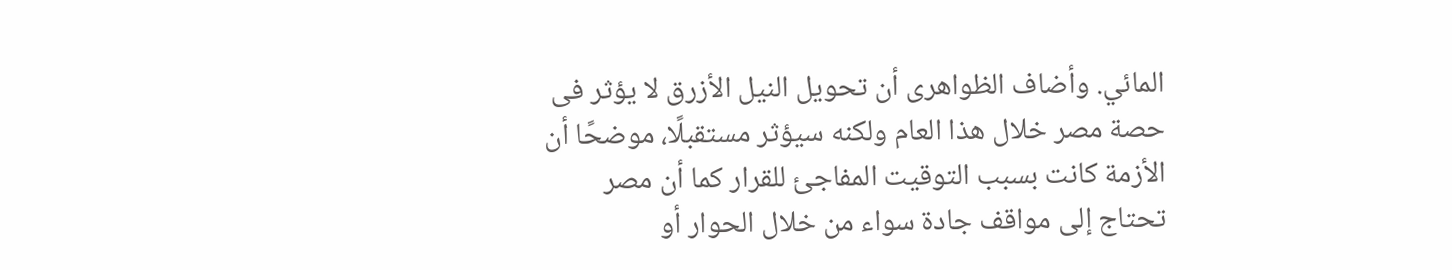المائي. وأضاف الظواهرى أن تحويل النيل الأزرق لا يؤثر فى حصة مصر خلال هذا العام ولكنه سيؤثر مستقبلًا، موضحًا أن الأزمة كانت بسبب التوقيت المفاجئ للقرار كما أن مصر تحتاج إلى مواقف جادة سواء من خلال الحوار أو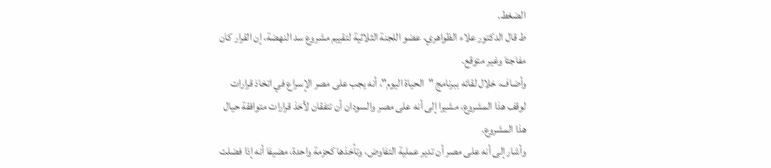الضغط.
ط قال الدكتور علاء الظواهري، عضو اللجنة الثلاثية لتقييم مشروع سد النهضة، إن القرار كان مفاجئا وغير متوقع.
وأضاف، خلال لقائه ببرنامج "الحياة اليوم"، أنه يجب على مصر الإسراع في اتخاذ قرارات لوقف هذا المشروع، مشيرا إلى أنه على مصر والسودان أن تتفقان لأخذ قرارات متوافقة حيال هذا المشروع.
وأشار إلى أنه على مصر أن تدير عملية التفاوض، وتأخذها كحزمة واحدة، مضيفا أنه إذا فضلت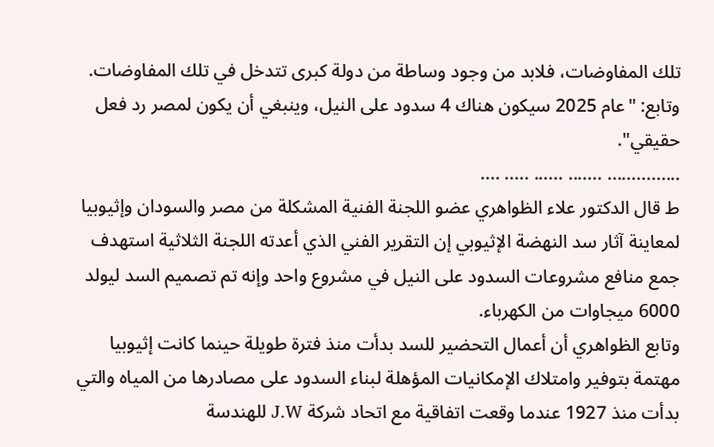تلك المفاوضات، فلابد من وجود وساطة من دولة كبرى تتدخل في تلك المفاوضات.
وتابع: "عام 2025 سيكون هناك 4 سدود على النيل، وينبغي أن يكون لمصر رد فعل حقيقي".
............... ....... ...... ..... ....
ط قال الدكتور علاء الظواهري عضو اللجنة الفنية المشكلة من مصر والسودان وإثيوبيا لمعاينة آثار سد النهضة الإثيوبي إن التقرير الفني الذي أعدته اللجنة الثلاثية استهدف جمع منافع مشروعات السدود على النيل في مشروع واحد وإنه تم تصميم السد ليولد 6000 ميجاوات من الكهرباء.
وتابع الظواهري أن أعمال التحضير للسد بدأت منذ فترة طويلة حينما كانت إثيوبيا مهتمة بتوفير وامتلاك الإمكانيات المؤهلة لبناء السدود على مصادرها من المياه والتي بدأت منذ 1927 عندما وقعت اتفاقية مع اتحاد شركة J.W للهندسة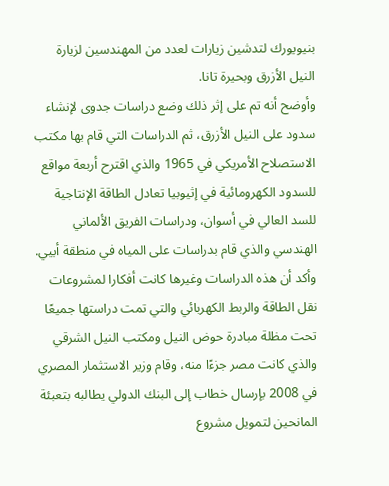بنيويورك لتدشين زيارات لعدد من المهندسين لزيارة النيل الأزرق وبحيرة تانا.
وأوضح أنه تم على إثر ذلك وضع دراسات جدوى لإنشاء سدود على النيل الأزرق، ثم الدراسات التي قام بها مكتب الاستصلاح الأمريكي في 1965 والذي اقترح أربعة مواقع للسدود الكهرومائية في إثيوبيا تعادل الطاقة الإنتاجية للسد العالي في أسوان، ودراسات الفريق الألماني الهندسي والذي قام بدراسات على المياه في منطقة أبيي.
وأكد أن هذه الدراسات وغيرها كانت أفكارا لمشروعات نقل الطاقة والربط الكهربائي والتي تمت دراستها جميعًا تحت مظلة مبادرة حوض النيل ومكتب النيل الشرقي والذي كانت مصر جزءًا منه، وقام وزير الاستثمار المصري في 2008 بإرسال خطاب إلى البنك الدولي يطالبه بتعبئة المانحين لتمويل مشروع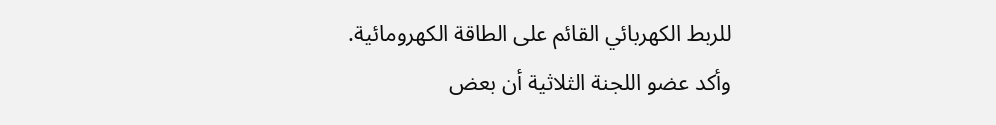للربط الكهربائي القائم على الطاقة الكهرومائية.
وأكد عضو اللجنة الثلاثية أن بعض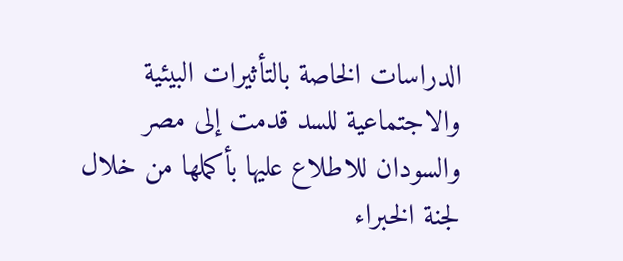الدراسات الخاصة بالتأثيرات البيئية والاجتماعية للسد قدمت إلى مصر والسودان للاطلاع عليها بأكملها من خلال لجنة الخبراء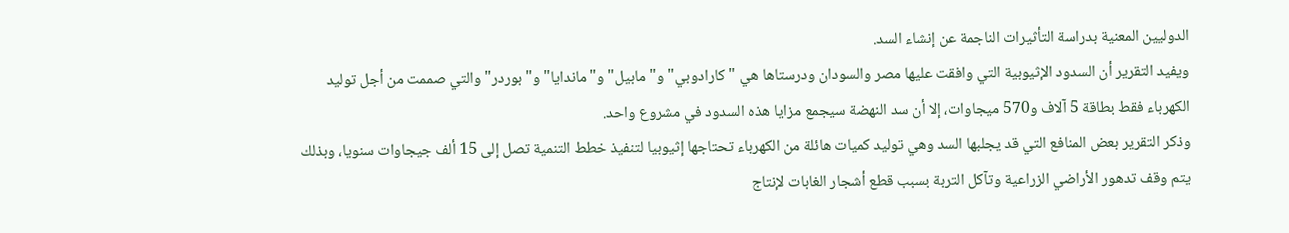الدوليين المعنية بدراسة التأثيرات الناجمة عن إنشاء السد.
ويفيد التقرير أن السدود الإثيوبية التي وافقت عليها مصر والسودان ودرستاها هي "كارادوبي" و"مابيل" و"ماندايا" و"بوردر" والتي صممت من أجل توليد الكهرباء فقط بطاقة 5 آلاف و570 ميجاوات، إلا أن سد النهضة سيجمع مزايا هذه السدود في مشروع واحد.
وذكر التقرير بعض المنافع التي قد يجلبها السد وهي توليد كميات هائلة من الكهرباء تحتاجها إثيوبيا لتنفيذ خطط التنمية تصل إلى 15 ألف جيجاوات سنويا، وبذلك يتم وقف تدهور الأراضي الزراعية وتآكل التربة بسبب قطع أشجار الغابات لإنتاج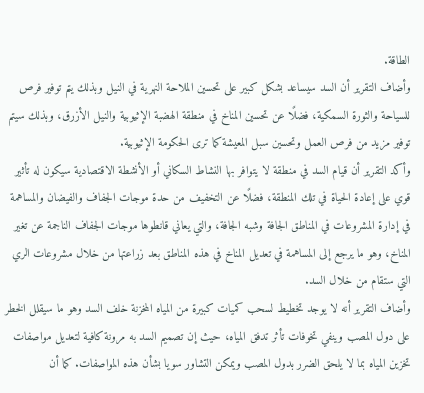الطاقة.
وأضاف التقرير أن السد سيساعد بشكل كبير على تحسين الملاحة النهرية في النيل وبذلك يتم توفير فرص للسياحة والثورة السمكية، فضلًا عن تحسين المناخ في منطقة الهضبة الإثيوبية والنيل الأزرق، وبذلك سيتم توفير مزيد من فرص العمل وتحسين سبل المعيشة كما ترى الحكومة الإثيوبية.
وأكد التقرير أن قيام السد في منطقة لا يتوافر بها النشاط السكاني أو الأنشطة الاقتصادية سيكون له تأثير قوي على إعادة الحياة في تلك المنطقة، فضلًا عن التخفيف من حدة موجات الجفاف والفيضان والمساهمة في إدارة المشروعات في المناطق الجافة وشبه الجافة، والتي يعاني قانطوها موجات الجفاف الناجمة عن تغير المناخ، وهو ما يرجع إلى المساهمة في تعديل المناخ في هذه المناطق بعد زراعتها من خلال مشروعات الري التي ستقام من خلال السد.
وأضاف التقرير أنه لا يوجد تخطيط لسحب كميات كبيرة من المياه المخزنة خلف السد وهو ما سيقلل الخطر على دول المصب وينفي تخوفات تأثر تدفق المياه، حيث إن تصميم السد به مرونة كافية لتعديل مواصفات تخزين المياه بما لا يلحق الضرر بدول المصب ويمكن التشاور سويا بشأن هذه المواصفات. كما أن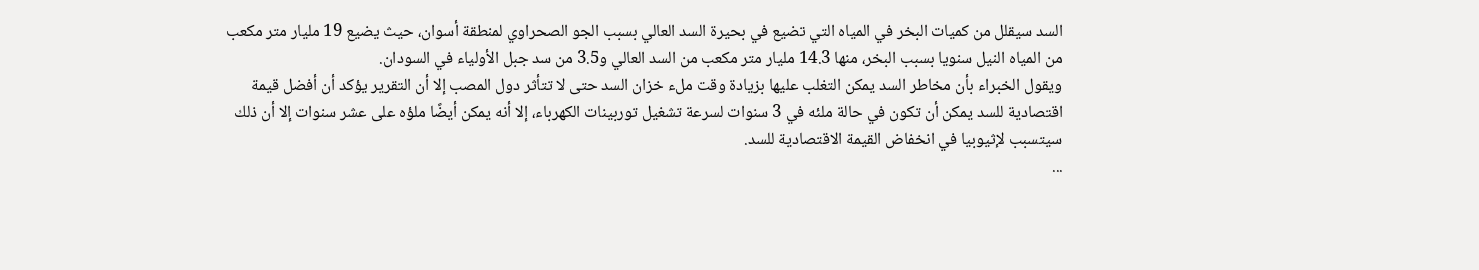السد سيقلل من كميات البخر في المياه التي تضيع في بحيرة السد العالي بسبب الجو الصحراوي لمنطقة أسوان، حيث يضيع 19 مليار متر مكعب من المياه النيل سنويا بسبب البخر، منها 14.3 مليار متر مكعب من السد العالي و3.5 من سد جبل الأولياء في السودان.
ويقول الخبراء بأن مخاطر السد يمكن التغلب عليها بزيادة وقت ملء خزان السد حتى لا تتأثر دول المصب إلا أن التقرير يؤكد أن أفضل قيمة اقتصادية للسد يمكن أن تكون في حالة ملئه في 3 سنوات لسرعة تشغيل توربينات الكهرباء، إلا أنه يمكن أيضًا ملؤه على عشر سنوات إلا أن ذلك سيتسبب لإثيوبيا في انخفاض القيمة الاقتصادية للسد.
...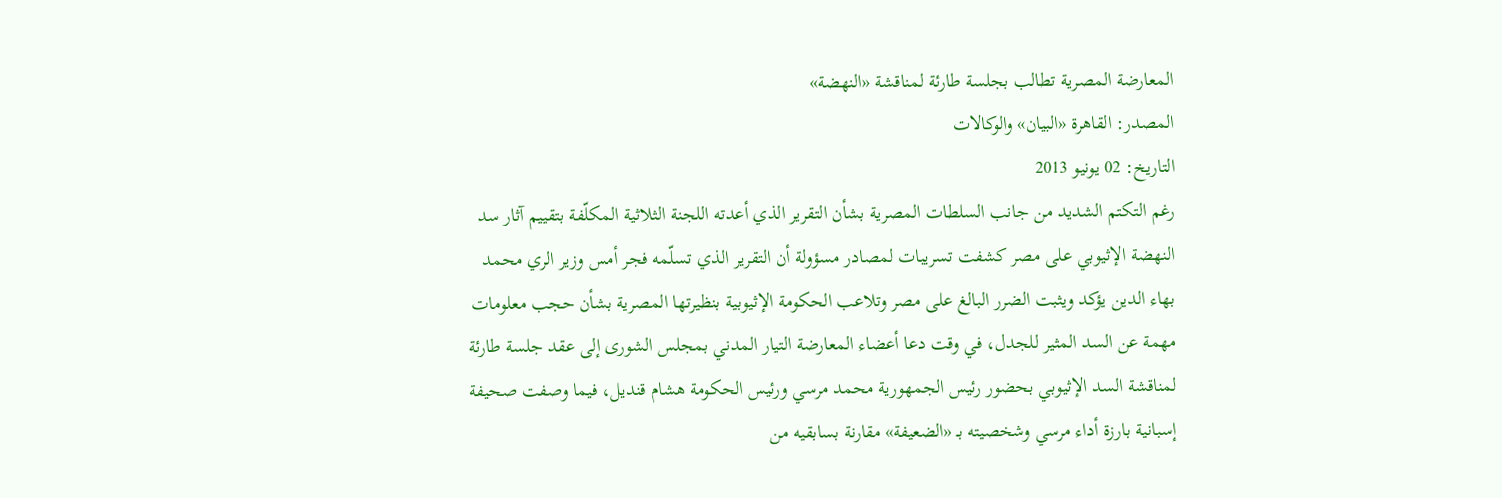المعارضة المصرية تطالب بجلسة طارئة لمناقشة «النهضة»
المصدر: القاهرة «البيان» والوكالات
التاريخ: 02 يونيو 2013
رغم التكتم الشديد من جانب السلطات المصرية بشأن التقرير الذي أعدته اللجنة الثلاثية المكلّفة بتقييم آثار سد النهضة الإثيوبي على مصر كشفت تسريبات لمصادر مسؤولة أن التقرير الذي تسلّمه فجر أمس وزير الري محمد بهاء الدين يؤكد ويثبت الضرر البالغ على مصر وتلاعب الحكومة الإثيوبية بنظيرتها المصرية بشأن حجب معلومات مهمة عن السد المثير للجدل، في وقت دعا أعضاء المعارضة التيار المدني بمجلس الشورى إلى عقد جلسة طارئة لمناقشة السد الإثيوبي بحضور رئيس الجمهورية محمد مرسي ورئيس الحكومة هشام قنديل، فيما وصفت صحيفة إسبانية بارزة أداء مرسي وشخصيته بـ «الضعيفة» مقارنة بسابقيه من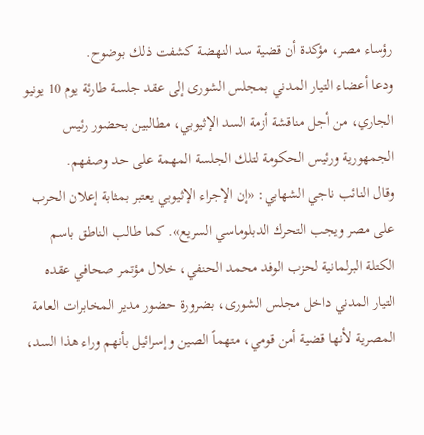رؤساء مصر، مؤكدة أن قضية سد النهضة كشفت ذلك بوضوح.
ودعا أعضاء التيار المدني بمجلس الشورى إلى عقد جلسة طارئة يوم 10 يونيو الجاري، من أجل مناقشة أزمة السد الإثيوبي، مطالبين بحضور رئيس الجمهورية ورئيس الحكومة لتلك الجلسة المهمة على حد وصفهم.
وقال النائب ناجي الشهابي: «إن الإجراء الإثيوبي يعتبر بمثابة إعلان الحرب على مصر ويجب التحرك الدبلوماسي السريع». كما طالب الناطق باسم الكتلة البرلمانية لحزب الوفد محمد الحنفي، خلال مؤتمر صحافي عقده التيار المدني داخل مجلس الشورى، بضرورة حضور مدير المخابرات العامة المصرية لأنها قضية أمن قومي، متهماً الصين وإسرائيل بأنهم وراء هذا السد،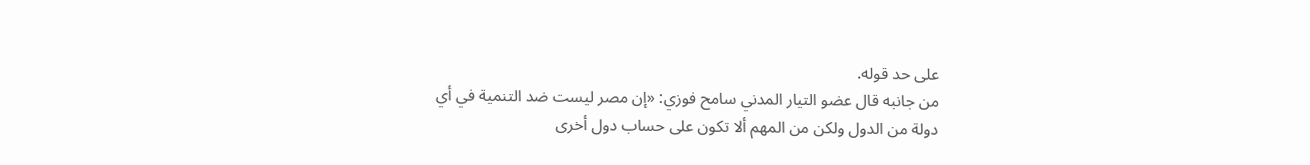على حد قوله.
من جانبه قال عضو التيار المدني سامح فوزي: «إن مصر ليست ضد التنمية في أي دولة من الدول ولكن من المهم ألا تكون على حساب دول أخرى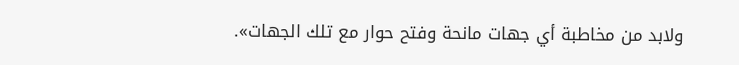ولابد من مخاطبة أي جهات مانحة وفتح حوار مع تلك الجهات».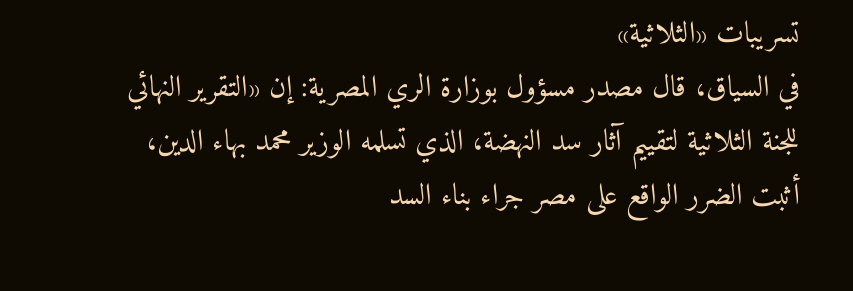تسريبات «الثلاثية»
في السياق، قال مصدر مسؤول بوزارة الري المصرية: إن «التقرير النهائي للجنة الثلاثية لتقييم آثار سد النهضة، الذي تسلمه الوزير محمد بهاء الدين، أثبت الضرر الواقع على مصر جراء بناء السد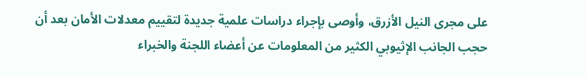على مجرى النيل الأزرق، وأوصى بإجراء دراسات علمية جديدة لتقييم معدلات الأمان بعد أن حجب الجانب الإثيوبي الكثير من المعلومات عن أعضاء اللجنة والخبراء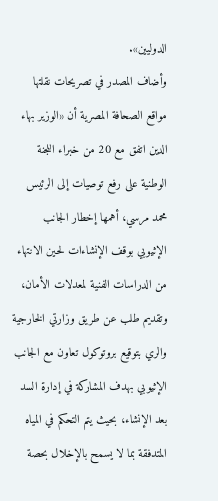الدوليين».
وأضاف المصدر في تصريحات نقلتها مواقع الصحافة المصرية أن «الوزير بهاء الدين اتفق مع 20 من خبراء اللجنة الوطنية على رفع توصيات إلى الرئيس محمد مرسي، أهمها إخطار الجانب الإثيوبي بوقف الإنشاءات لحين الانتهاء من الدراسات الفنية لمعدلات الأمان، وتقديم طلب عن طريق وزارتي الخارجية والري بتوقيع بروتوكول تعاون مع الجانب الإثيوبي بهدف المشاركة في إدارة السد بعد الإنشاء، بحيث يتم التحكم في المياه المتدفقة بما لا يسمح بالإخلال بحصة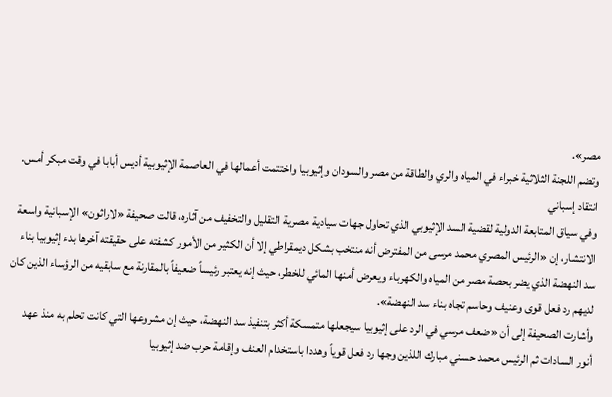مصر».
وتضم اللجنة الثلاثية خبراء في المياه والري والطاقة من مصر والسودان وإثيوبيا واختتمت أعمالها في العاصمة الإثيوبية أديس أبابا في وقت مبكر أمس.
انتقاد إسباني
وفي سياق المتابعة الدولية لقضية السد الإثيوبي الذي تحاول جهات سيادية مصرية التقليل والتخفيف من آثاره، قالت صحيفة «لاراثون» الإسبانية واسعة الانتشار، إن «الرئيس المصري محمد مرسى من المفترض أنه منتخب بشكل ديمقراطي إلا أن الكثير من الأمور كشفته على حقيقته آخرها بدء إثيوبيا بناء سد النهضة الذي يضر بحصة مصر من المياه والكهرباء ويعرض أمنها المائي للخطر، حيث إنه يعتبر رئيساً ضعيفاً بالمقارنة مع سابقيه من الرؤساء الذين كان لديهم رد فعل قوى وعنيف وحاسم تجاه بناء سد النهضة».
وأشارت الصحيفة إلى أن «ضعف مرسي في الرد على إثيوبيا سيجعلها متمسكة أكثر بتنفيذ سد النهضة، حيث إن مشروعها التي كانت تحلم به منذ عهد أنور السادات ثم الرئيس محمد حسني مبارك اللذين وجها رد فعل قوياً وهددا باستخدام العنف وإقامة حرب ضد إثيوبيا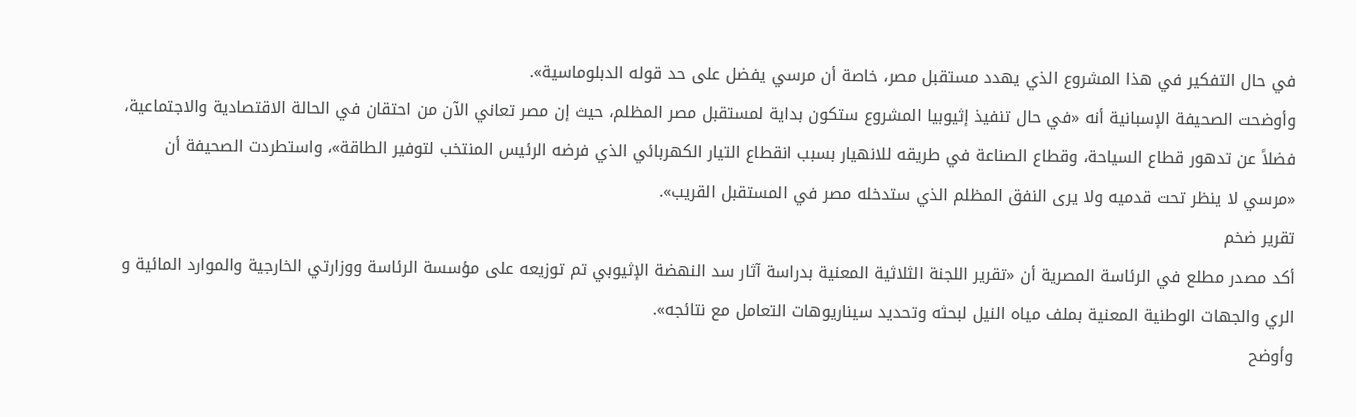في حال التفكير في هذا المشروع الذي يهدد مستقبل مصر، خاصة أن مرسي يفضل على حد قوله الدبلوماسية».
وأوضحت الصحيفة الإسبانية أنه «في حال تنفيذ إثيوبيا المشروع ستكون بداية لمستقبل مصر المظلم، حيث إن مصر تعاني الآن من احتقان في الحالة الاقتصادية والاجتماعية، فضلاً عن تدهور قطاع السياحة، وقطاع الصناعة في طريقه للانهيار بسبب انقطاع التيار الكهربائي الذي فرضه الرئيس المنتخب لتوفير الطاقة»، واستطردت الصحيفة أن «مرسي لا ينظر تحت قدميه ولا يرى النفق المظلم الذي ستدخله مصر في المستقبل القريب».
تقرير ضخم
أكد مصدر مطلع في الرئاسة المصرية أن «تقرير اللجنة الثلاثية المعنية بدراسة آثار سد النهضة الإثيوبي تم توزيعه على مؤسسة الرئاسة ووزارتي الخارجية والموارد المائية و الري والجهات الوطنية المعنية بملف مياه النيل لبحثه وتحديد سيناريوهات التعامل مع نتائجه».
وأوضح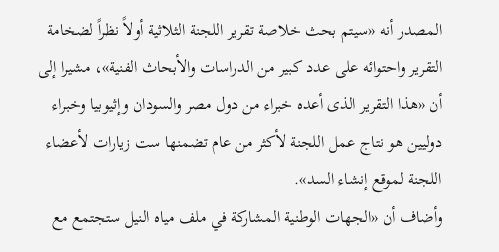المصدر أنه «سيتم بحث خلاصة تقرير اللجنة الثلاثية أولاً نظراً لضخامة التقرير واحتوائه على عدد كبير من الدراسات والأبحاث الفنية»، مشيرا إلى أن «هذا التقرير الذى أعده خبراء من دول مصر والسودان وإثيوبيا وخبراء دوليين هو نتاج عمل اللجنة لأكثر من عام تضمنها ست زيارات لأعضاء اللجنة لموقع إنشاء السد».
وأضاف أن «الجهات الوطنية المشاركة في ملف مياه النيل ستجتمع مع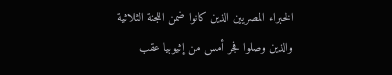الخبراء المصريين الذين كانوا ضمن اللجنة الثلاثية والذين وصلوا فجر أمس من إثيوبيا عقب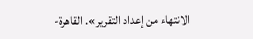الانتهاء من إعداد التقرير». القاهرة-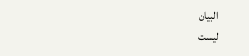البيان
ليست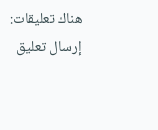هناك تعليقات:
إرسال تعليق